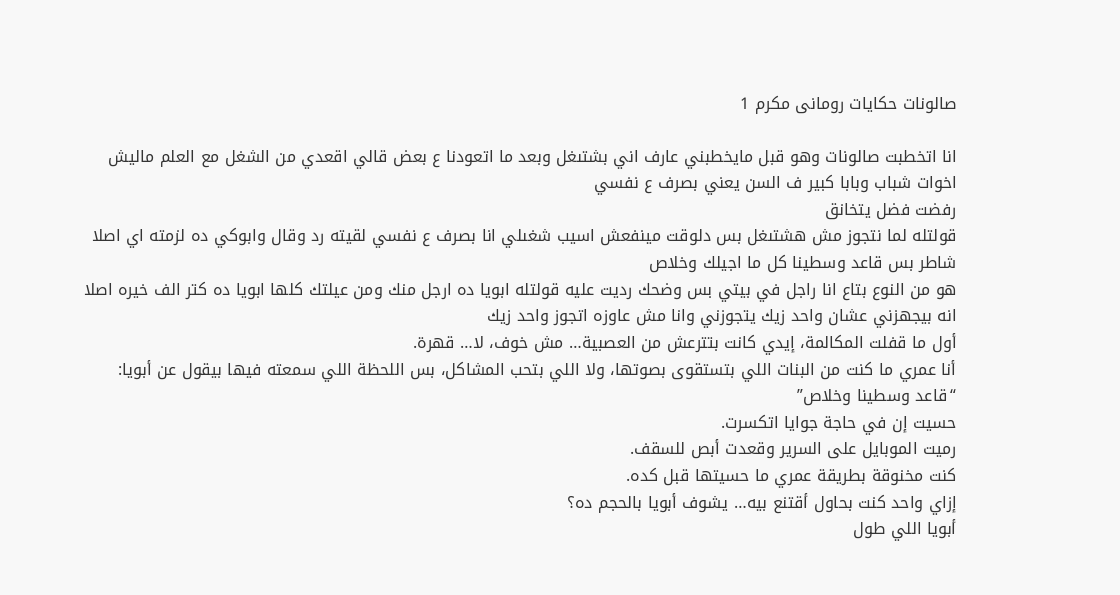صالونات حكايات رومانى مكرم 1

انا اتخطبت صالونات وهو قبل مايخطبني عارف اني بشتىغل وبعد ما اتعودنا ع بعض قالي اقعدي من الشغل مع العلم ماليش اخوات شباب وبابا كبير ف السن يعني بصرف ع نفسي
رفضت فضل يتخانق
قولتله لما نتجوز مش هشتىغل بس دلوقت مينفعش اسيب شغىلي انا بصرف ع نفسي لقيته رد وقال وابوكي ده لزمته اي اصلا شاطر بس قاعد وسطينا كل ما اجيلك وخلاص
هو من النوع بتاع انا راجل في بيتي بس وضحك رديت عليه قولتله ابويا ده ارجل منك ومن عيلتك كلها ابويا ده كتر الف خيره اصلا انه بيجهزني عشان واحد زيك يتجوزني وانا مش عاوزه اتجوز واحد زيك
أول ما قفلت المكالمة، إيدي كانت بتترعش من العصبية… مش خوف، لا… قهرة.
أنا عمري ما كنت من البنات اللي بتستقوى بصوتها، ولا اللي بتحب المشاكل، بس اللحظة اللي سمعته فيها بيقول عن أبويا:
“قاعد وسطينا وخلاص”
حسيت إن في حاجة جوايا اتكسرت.
رميت الموبايل على السرير وقعدت أبص للسقف.
كنت مخنوقة بطريقة عمري ما حسيتها قبل كده.
إزاي واحد كنت بحاول أقتنع بيه… يشوف أبويا بالحجم ده؟
أبويا اللي طول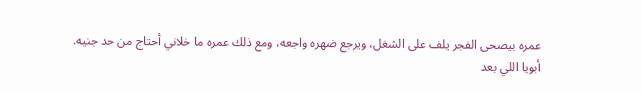عمره بيصحى الفجر يلف على الشغل، ويرجع ضهره واجعه، ومع ذلك عمره ما خلاني أحتاج من حد جنيه.
أبويا اللي بعد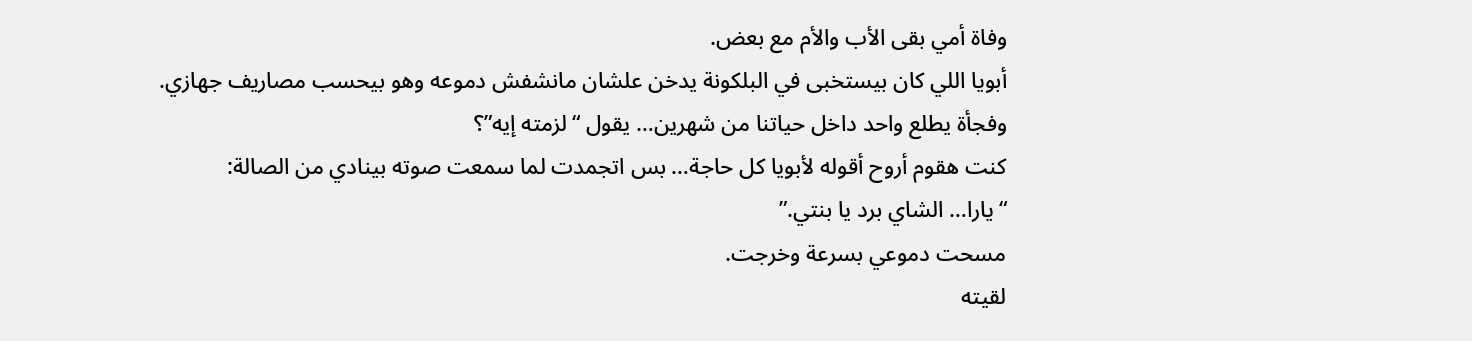وفاة أمي بقى الأب والأم مع بعض.
أبويا اللي كان بيستخبى في البلكونة يدخن علشان مانشفش دموعه وهو بيحسب مصاريف جهازي.
وفجأة يطلع واحد داخل حياتنا من شهرين… يقول “لزمته إيه”؟
كنت هقوم أروح أقوله لأبويا كل حاجة… بس اتجمدت لما سمعت صوته بينادي من الصالة:
“يارا… الشاي برد يا بنتي.”
مسحت دموعي بسرعة وخرجت.
لقيته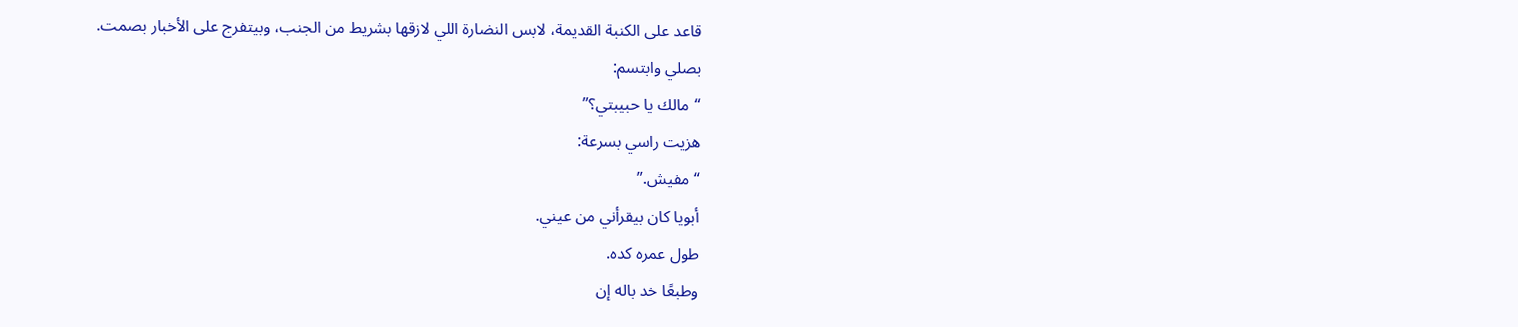قاعد على الكنبة القديمة، لابس النضارة اللي لازقها بشريط من الجنب، وبيتفرج على الأخبار بصمت.
بصلي وابتسم:
“مالك يا حبيبتي؟”
هزيت راسي بسرعة:
“مفيش.”
أبويا كان بيقرأني من عيني.
طول عمره كده.
وطبعًا خد باله إن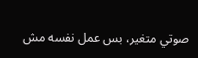صوتي متغير، بس عمل نفسه مش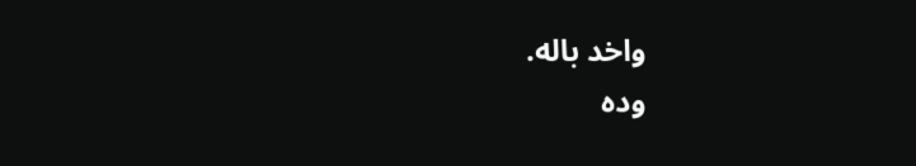واخد باله.
وده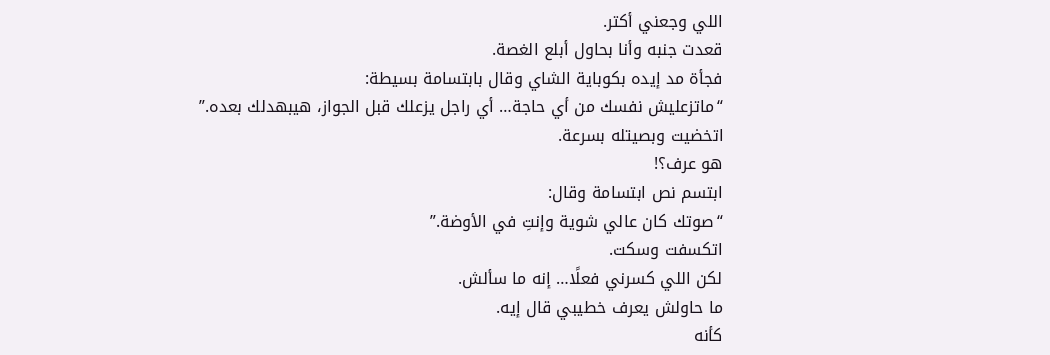اللي وجعني أكتر.
قعدت جنبه وأنا بحاول أبلع الغصة.
فجأة مد إيده بكوباية الشاي وقال بابتسامة بسيطة:
“ماتزعليش نفسك من أي حاجة… أي راجل يزعلك قبل الجواز، هيبهدلك بعده.”
اتخضيت وبصيتله بسرعة.
هو عرف؟!
ابتسم نص ابتسامة وقال:
“صوتك كان عالي شوية وإنتِ في الأوضة.”
اتكسفت وسكت.
لكن اللي كسرني فعلًا… إنه ما سألش.
ما حاولش يعرف خطيبي قال إيه.
كأنه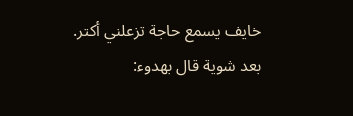خايف يسمع حاجة تزعلني أكتر.
بعد شوية قال بهدوء: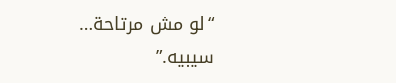“لو مش مرتاحة… سيبيه.”